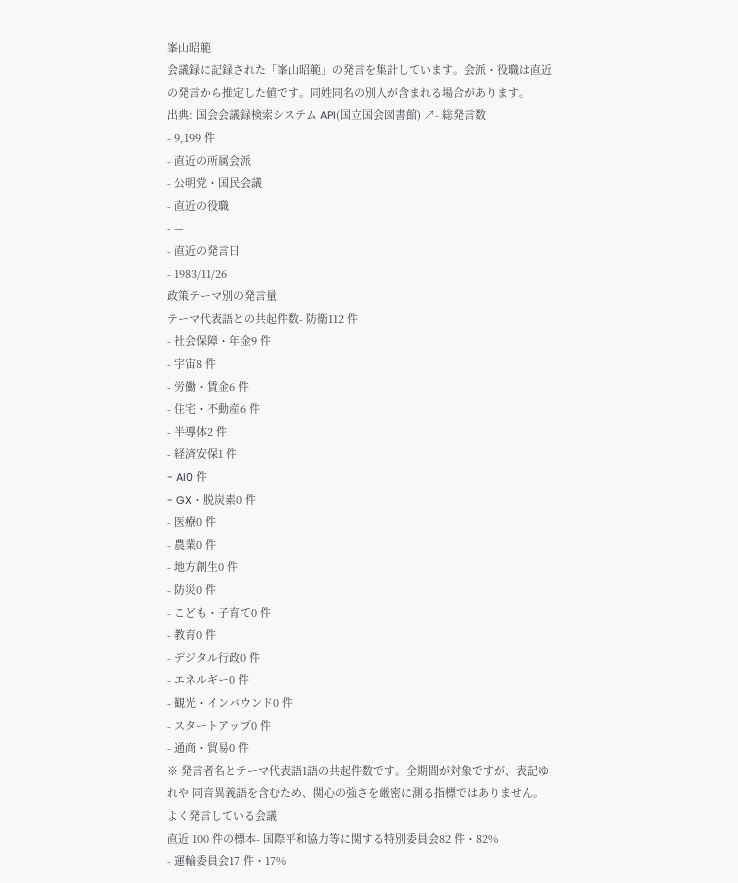峯山昭範
会議録に記録された「峯山昭範」の発言を集計しています。会派・役職は直近の発言から推定した値です。同姓同名の別人が含まれる場合があります。
出典: 国会会議録検索システム API(国立国会図書館) ↗- 総発言数
- 9,199 件
- 直近の所属会派
- 公明党・国民会議
- 直近の役職
- —
- 直近の発言日
- 1983/11/26
政策テーマ別の発言量
テーマ代表語との共起件数- 防衛112 件
- 社会保障・年金9 件
- 宇宙8 件
- 労働・賃金6 件
- 住宅・不動産6 件
- 半導体2 件
- 経済安保1 件
- AI0 件
- GX・脱炭素0 件
- 医療0 件
- 農業0 件
- 地方創生0 件
- 防災0 件
- こども・子育て0 件
- 教育0 件
- デジタル行政0 件
- エネルギー0 件
- 観光・インバウンド0 件
- スタートアップ0 件
- 通商・貿易0 件
※ 発言者名とテーマ代表語1語の共起件数です。全期間が対象ですが、表記ゆれや 同音異義語を含むため、関心の強さを厳密に測る指標ではありません。
よく発言している会議
直近 100 件の標本- 国際平和協力等に関する特別委員会82 件・82%
- 運輸委員会17 件・17%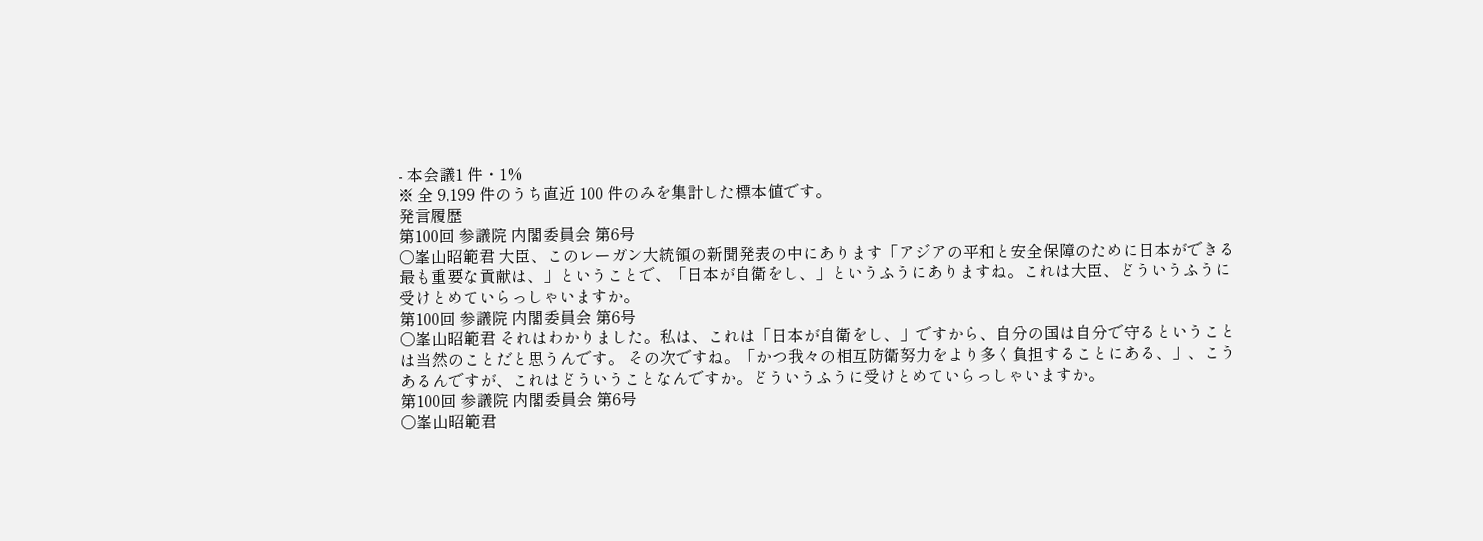- 本会議1 件・1%
※ 全 9,199 件のうち直近 100 件のみを集計した標本値です。
発言履歴
第100回 参議院 内閣委員会 第6号
○峯山昭範君 大臣、このレーガン大統領の新聞発表の中にあります「アジアの平和と安全保障のために日本ができる最も重要な貢献は、」ということで、「日本が自衛をし、」というふうにありますね。これは大臣、どういうふうに受けとめていらっしゃいますか。
第100回 参議院 内閣委員会 第6号
○峯山昭範君 それはわかりました。私は、これは「日本が自衛をし、」ですから、自分の国は自分で守るということは当然のことだと思うんです。 その次ですね。「かつ我々の相互防衛努力をより多く負担することにある、」、こうあるんですが、これはどういうことなんですか。どういうふうに受けとめていらっしゃいますか。
第100回 参議院 内閣委員会 第6号
○峯山昭範君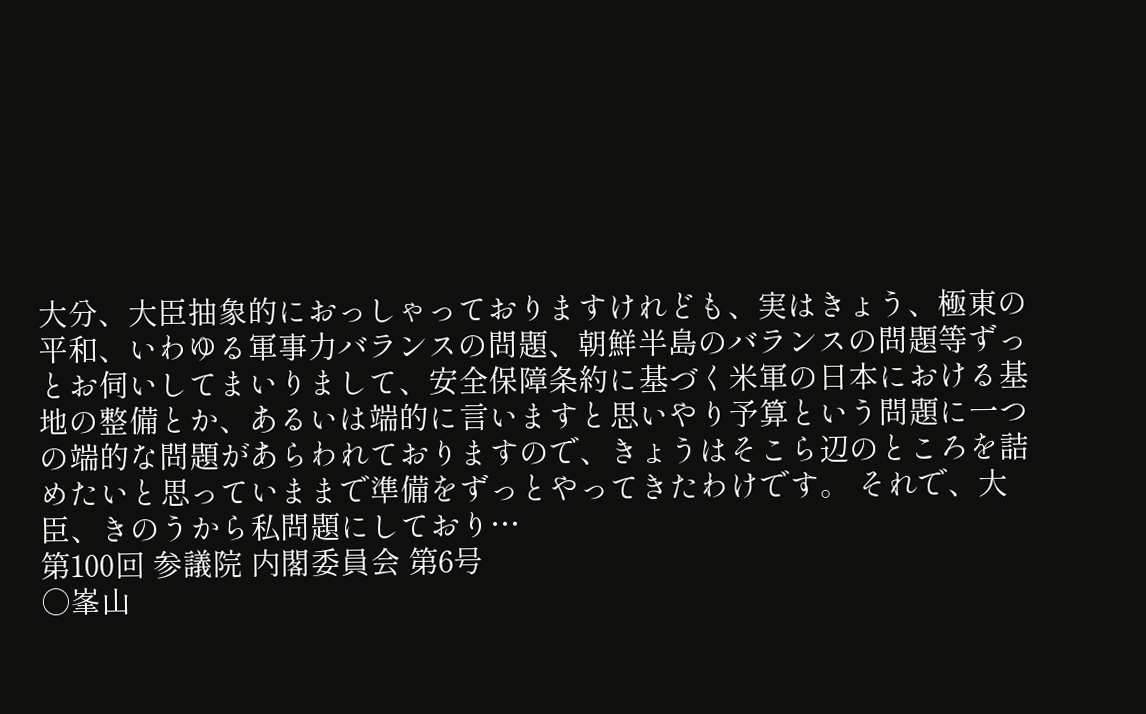大分、大臣抽象的におっしゃっておりますけれども、実はきょう、極東の平和、いわゆる軍事力バランスの問題、朝鮮半島のバランスの問題等ずっとお伺いしてまいりまして、安全保障条約に基づく米軍の日本における基地の整備とか、あるいは端的に言いますと思いやり予算という問題に一つの端的な問題があらわれておりますので、きょうはそこら辺のところを詰めたいと思っていままで準備をずっとやってきたわけです。 それで、大臣、きのうから私問題にしており…
第100回 参議院 内閣委員会 第6号
○峯山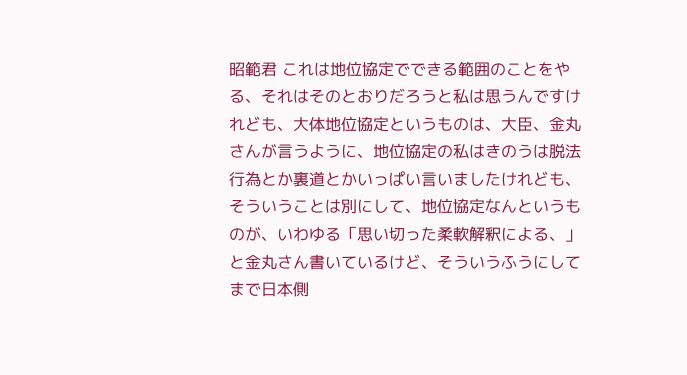昭範君 これは地位協定でできる範囲のことをやる、それはそのとおりだろうと私は思うんですけれども、大体地位協定というものは、大臣、金丸さんが言うように、地位協定の私はきのうは脱法行為とか裏道とかいっぱい言いましたけれども、そういうことは別にして、地位協定なんというものが、いわゆる「思い切った柔軟解釈による、」と金丸さん書いているけど、そういうふうにしてまで日本側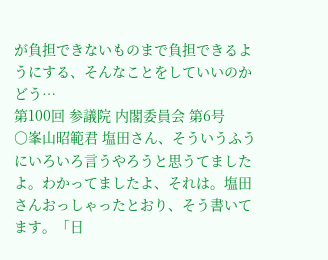が負担できないものまで負担できるようにする、そんなことをしていいのかどう…
第100回 参議院 内閣委員会 第6号
○峯山昭範君 塩田さん、そういうふうにいろいろ言うやろうと思うてましたよ。わかってましたよ、それは。塩田さんおっしゃったとおり、そう書いてます。「日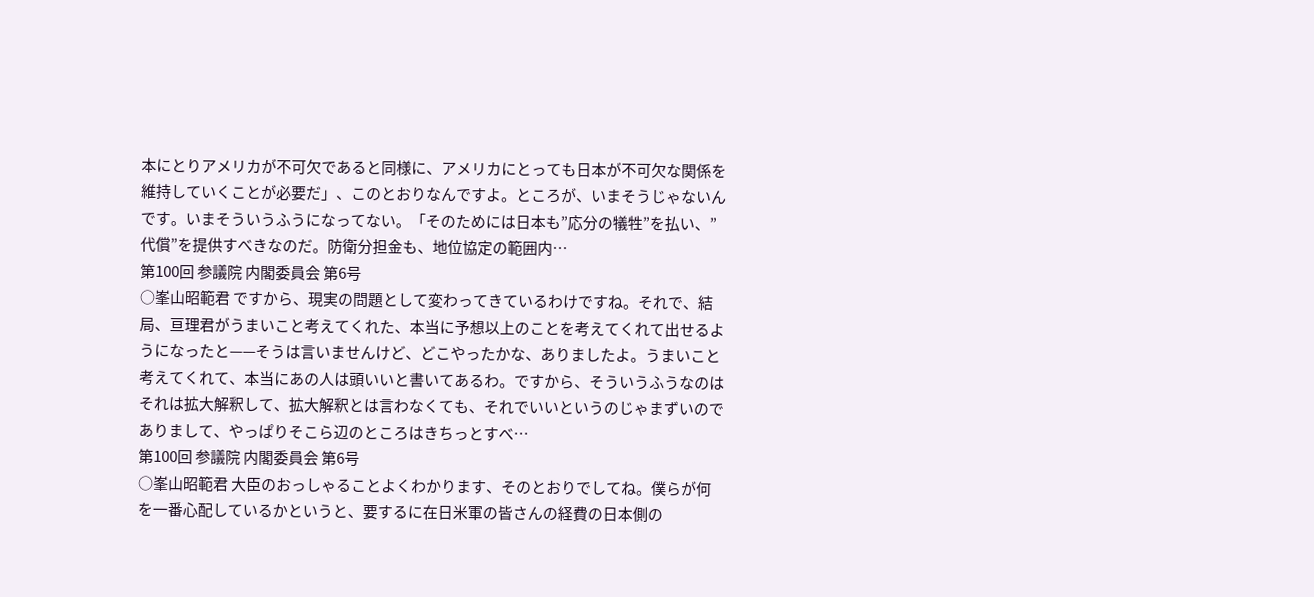本にとりアメリカが不可欠であると同様に、アメリカにとっても日本が不可欠な関係を維持していくことが必要だ」、このとおりなんですよ。ところが、いまそうじゃないんです。いまそういうふうになってない。「そのためには日本も”応分の犠牲”を払い、”代償”を提供すべきなのだ。防衛分担金も、地位協定の範囲内…
第100回 参議院 内閣委員会 第6号
○峯山昭範君 ですから、現実の問題として変わってきているわけですね。それで、結局、亘理君がうまいこと考えてくれた、本当に予想以上のことを考えてくれて出せるようになったと——そうは言いませんけど、どこやったかな、ありましたよ。うまいこと考えてくれて、本当にあの人は頭いいと書いてあるわ。ですから、そういうふうなのはそれは拡大解釈して、拡大解釈とは言わなくても、それでいいというのじゃまずいのでありまして、やっぱりそこら辺のところはきちっとすべ…
第100回 参議院 内閣委員会 第6号
○峯山昭範君 大臣のおっしゃることよくわかります、そのとおりでしてね。僕らが何を一番心配しているかというと、要するに在日米軍の皆さんの経費の日本側の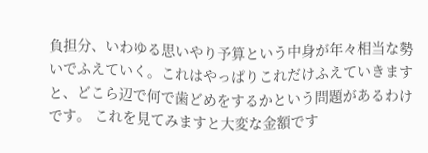負担分、いわゆる思いやり予算という中身が年々相当な勢いでふえていく。これはやっぱりこれだけふえていきますと、どこら辺で何で歯どめをするかという問題があるわけです。 これを見てみますと大変な金額です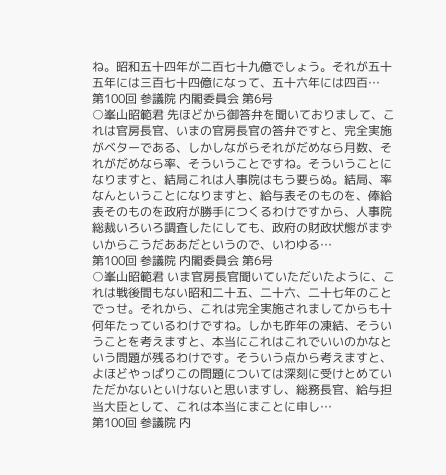ね。昭和五十四年が二百七十九億でしょう。それが五十五年には三百七十四億になって、五十六年には四百…
第100回 参議院 内閣委員会 第6号
○峯山昭範君 先ほどから御答弁を聞いておりまして、これは官房長官、いまの官房長官の答弁ですと、完全実施がベターである、しかしながらそれがだめなら月数、それがだめなら率、そういうことですね。そういうことになりますと、結局これは人事院はもう要らぬ。結局、率なんということになりますと、給与表そのものを、俸給表そのものを政府が勝手につくるわけですから、人事院総裁いろいろ調査したにしても、政府の財政状態がまずいからこうだああだというので、いわゆる…
第100回 参議院 内閣委員会 第6号
○峯山昭範君 いま官房長官聞いていただいたように、これは戦後間もない昭和二十五、二十六、二十七年のことでっせ。それから、これは完全実施されましてからも十何年たっているわけですね。しかも昨年の凍結、そういうことを考えますと、本当にこれはこれでいいのかなという問題が残るわけです。そういう点から考えますと、よほどやっぱりこの問題については深刻に受けとめていただかないといけないと思いますし、総務長官、給与担当大臣として、これは本当にまことに申し…
第100回 参議院 内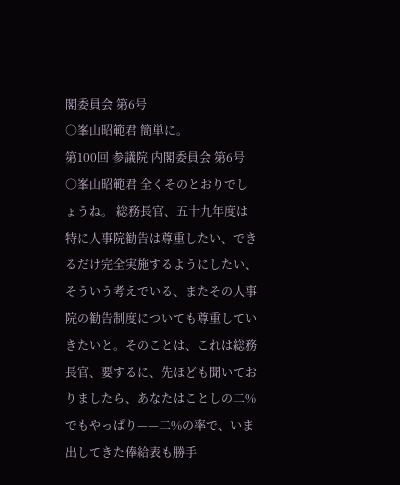閣委員会 第6号
○峯山昭範君 簡単に。
第100回 参議院 内閣委員会 第6号
○峯山昭範君 全くそのとおりでしょうね。 総務長官、五十九年度は特に人事院勧告は尊重したい、できるだけ完全実施するようにしたい、そういう考えでいる、またその人事院の勧告制度についても尊重していきたいと。そのことは、これは総務長官、要するに、先ほども聞いておりましたら、あなたはことしの二%でもやっぱり——二%の率で、いま出してきた俸給表も勝手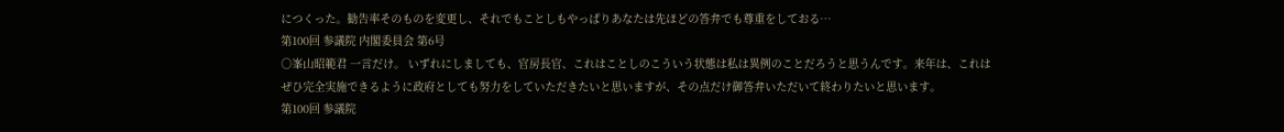につくった。勧告率そのものを変更し、それでもことしもやっぱりあなたは先ほどの答弁でも尊重をしておる…
第100回 参議院 内閣委員会 第6号
○峯山昭範君 一言だけ。 いずれにしましても、官房長官、これはことしのこういう状態は私は異例のことだろうと思うんです。来年は、これはぜひ完全実施できるように政府としても努力をしていただきたいと思いますが、その点だけ御答弁いただいて終わりたいと思います。
第100回 参議院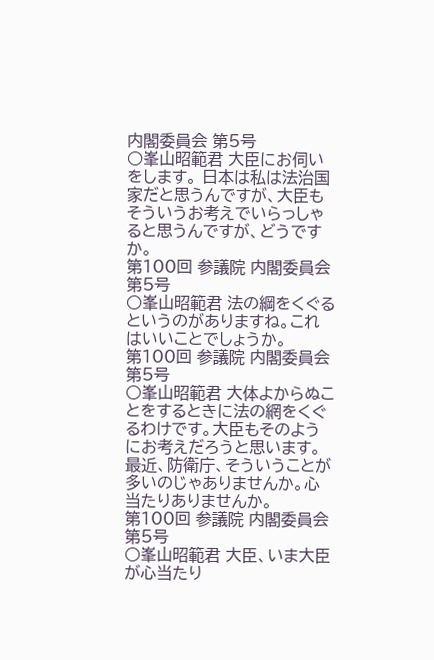内閣委員会 第5号
○峯山昭範君 大臣にお伺いをします。 日本は私は法治国家だと思うんですが、大臣もそういうお考えでいらっしゃると思うんですが、どうですか。
第100回 参議院 内閣委員会 第5号
○峯山昭範君 法の綱をくぐるというのがありますね。これはいいことでしょうか。
第100回 参議院 内閣委員会 第5号
○峯山昭範君 大体よからぬことをするときに法の網をくぐるわけです。大臣もそのようにお考えだろうと思います。 最近、防衛庁、そういうことが多いのじゃありませんか。心当たりありませんか。
第100回 参議院 内閣委員会 第5号
○峯山昭範君 大臣、いま大臣が心当たり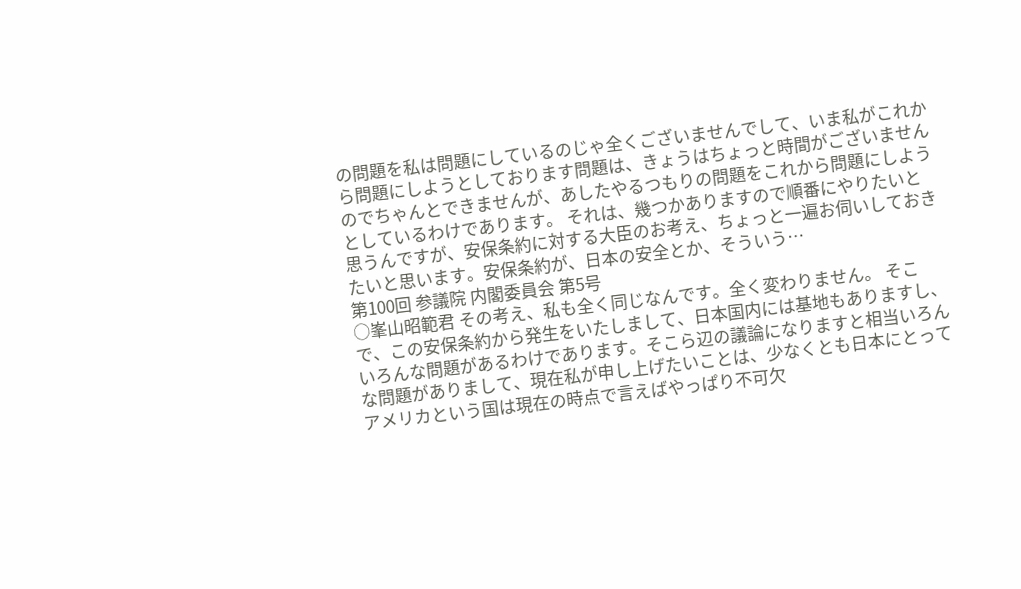の問題を私は問題にしているのじゃ全くございませんでして、いま私がこれから問題にしようとしております問題は、きょうはちょっと時間がございませんのでちゃんとできませんが、あしたやるつもりの問題をこれから問題にしようとしているわけであります。 それは、幾つかありますので順番にやりたいと思うんですが、安保条約に対する大臣のお考え、ちょっと一遍お伺いしておきたいと思います。安保条約が、日本の安全とか、そういう…
第100回 参議院 内閣委員会 第5号
○峯山昭範君 その考え、私も全く同じなんです。全く変わりません。 そこで、この安保条約から発生をいたしまして、日本国内には基地もありますし、いろんな問題があるわけであります。そこら辺の議論になりますと相当いろんな問題がありまして、現在私が申し上げたいことは、少なくとも日本にとってアメリカという国は現在の時点で言えばやっぱり不可欠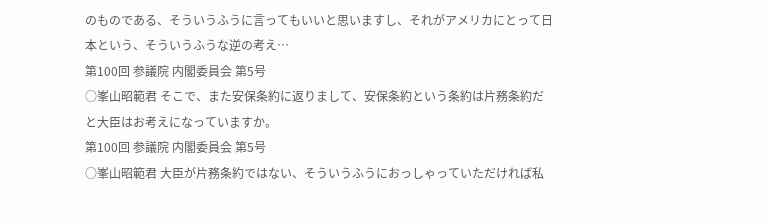のものである、そういうふうに言ってもいいと思いますし、それがアメリカにとって日本という、そういうふうな逆の考え…
第100回 参議院 内閣委員会 第5号
○峯山昭範君 そこで、また安保条約に返りまして、安保条約という条約は片務条約だと大臣はお考えになっていますか。
第100回 参議院 内閣委員会 第5号
○峯山昭範君 大臣が片務条約ではない、そういうふうにおっしゃっていただければ私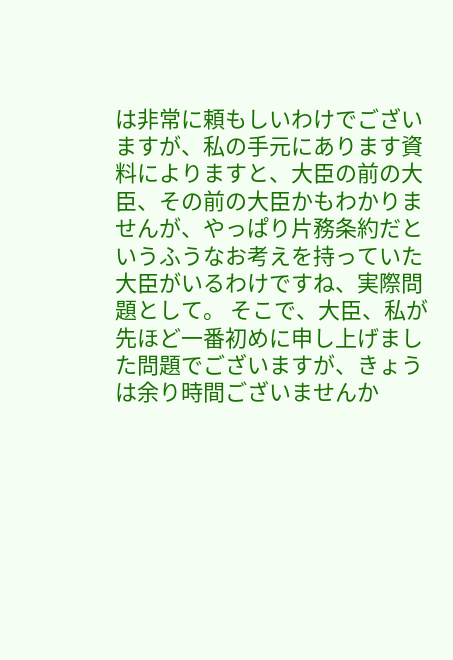は非常に頼もしいわけでございますが、私の手元にあります資料によりますと、大臣の前の大臣、その前の大臣かもわかりませんが、やっぱり片務条約だというふうなお考えを持っていた大臣がいるわけですね、実際問題として。 そこで、大臣、私が先ほど一番初めに申し上げました問題でございますが、きょうは余り時間ございませんか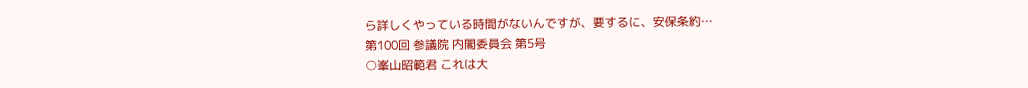ら詳しくやっている時間がないんですが、要するに、安保条約…
第100回 参議院 内閣委員会 第5号
○峯山昭範君 これは大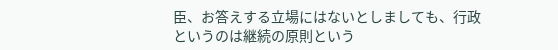臣、お答えする立場にはないとしましても、行政というのは継続の原則という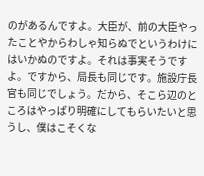のがあるんですよ。大臣が、前の大臣やったことやからわしゃ知らぬでというわけにはいかぬのですよ。それは事実そうですよ。ですから、局長も同じです。施設庁長官も同じでしょう。だから、そこら辺のところはやっぱり明確にしてもらいたいと思うし、僕はこそくな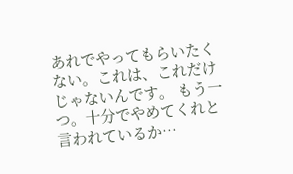あれでやってもらいたくない。これは、これだけじゃないんです。 もう一つ。十分でやめてくれと言われているか…